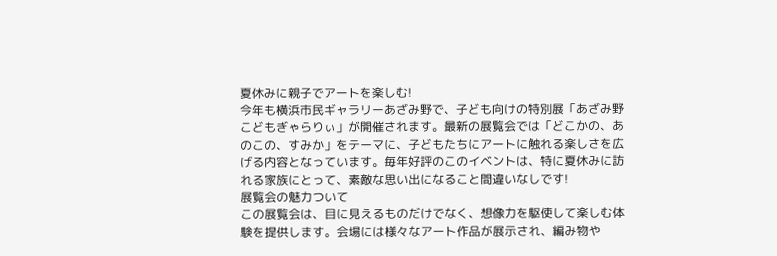夏休みに親子でアートを楽しむ!
今年も横浜市民ギャラリーあざみ野で、子ども向けの特別展「あざみ野こどもぎゃらりぃ」が開催されます。最新の展覧会では「どこかの、あのこの、すみか」をテーマに、子どもたちにアートに触れる楽しさを広げる内容となっています。毎年好評のこのイベントは、特に夏休みに訪れる家族にとって、素敵な思い出になること間違いなしです!
展覧会の魅力ついて
この展覧会は、目に見えるものだけでなく、想像力を駆使して楽しむ体験を提供します。会場には様々なアート作品が展示され、編み物や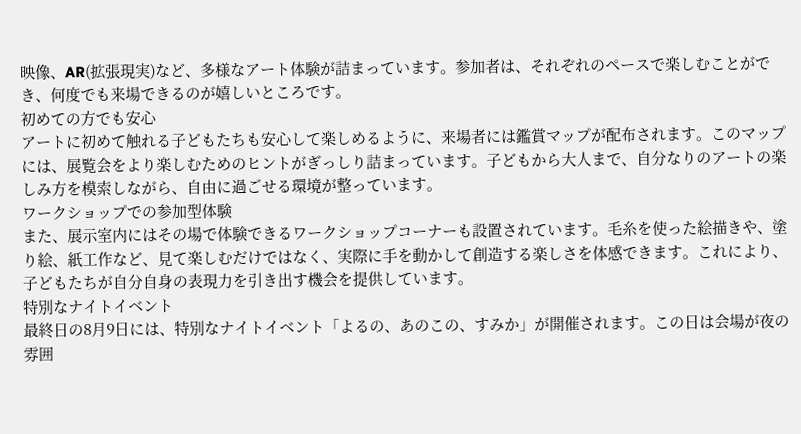映像、AR(拡張現実)など、多様なアート体験が詰まっています。参加者は、それぞれのペースで楽しむことができ、何度でも来場できるのが嬉しいところです。
初めての方でも安心
アートに初めて触れる子どもたちも安心して楽しめるように、来場者には鑑賞マップが配布されます。このマップには、展覧会をより楽しむためのヒントがぎっしり詰まっています。子どもから大人まで、自分なりのアートの楽しみ方を模索しながら、自由に過ごせる環境が整っています。
ワークショップでの参加型体験
また、展示室内にはその場で体験できるワークショップコーナーも設置されています。毛糸を使った絵描きや、塗り絵、紙工作など、見て楽しむだけではなく、実際に手を動かして創造する楽しさを体感できます。これにより、子どもたちが自分自身の表現力を引き出す機会を提供しています。
特別なナイトイベント
最終日の8月9日には、特別なナイトイベント「よるの、あのこの、すみか」が開催されます。この日は会場が夜の雰囲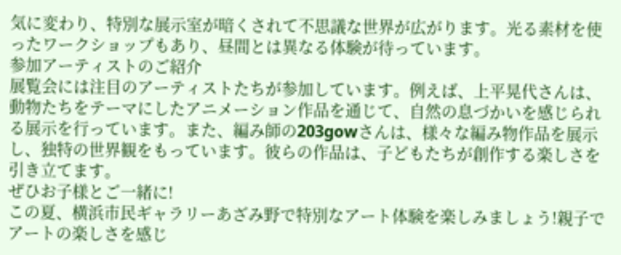気に変わり、特別な展示室が暗くされて不思議な世界が広がります。光る素材を使ったワークショップもあり、昼間とは異なる体験が待っています。
参加アーティストのご紹介
展覧会には注目のアーティストたちが参加しています。例えば、上平晃代さんは、動物たちをテーマにしたアニメーション作品を通じて、自然の息づかいを感じられる展示を行っています。また、編み師の203gowさんは、様々な編み物作品を展示し、独特の世界観をもっています。彼らの作品は、子どもたちが創作する楽しさを引き立てます。
ぜひお子様とご一緒に!
この夏、横浜市民ギャラリーあざみ野で特別なアート体験を楽しみましょう!親子でアートの楽しさを感じ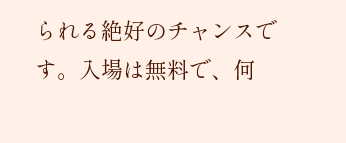られる絶好のチャンスです。入場は無料で、何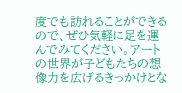度でも訪れることができるので、ぜひ気軽に足を運んでみてください。アートの世界が子どもたちの想像力を広げるきっかけとな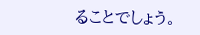ることでしょう。